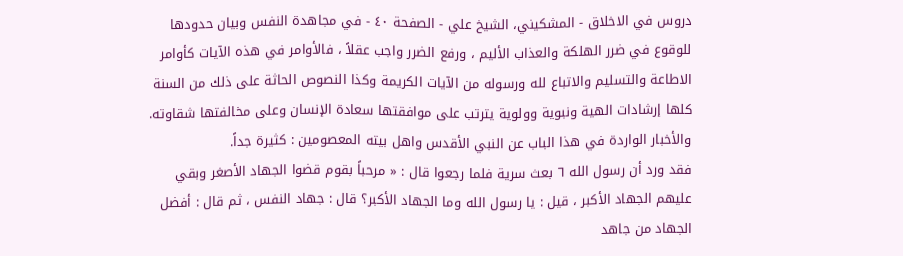دروس في الاخلاق - المشكيني، الشيخ علي - الصفحة ٤٠ - في مجاهدة النفس وبيان حدودها
للوقوع في ضرر الهلكة والعذاب الأليم ، ورفع الضرر واجب عقلاً ، فالأوامر في هذه الآيات كأوامر الاطاعة والتسليم والاتباع لله ورسوله من الآيات الكريمة وكذا النصوص الحاثة على ذلك من السنة كلها إرشادات الهية ونبوية وولوية يترتب على موافقتها سعادة الإنسان وعلى مخالفتها شقاوته.
والأخبار الواردة في هذا الباب عن النبي الأقدس واهل بيته المعصومين : كثيرة جداً.
فقد ورد أن رسول الله ٦ بعث سرية فلما رجعوا قال : « مرحباً بقوم قضوا الجهاد الأصغر وبقي عليهم الجهاد الأكبر ، قيل : يا رسول الله وما الجهاد الأكبر؟ قال : جهاد النفس ، ثم قال : أفضل الجهاد من جاهد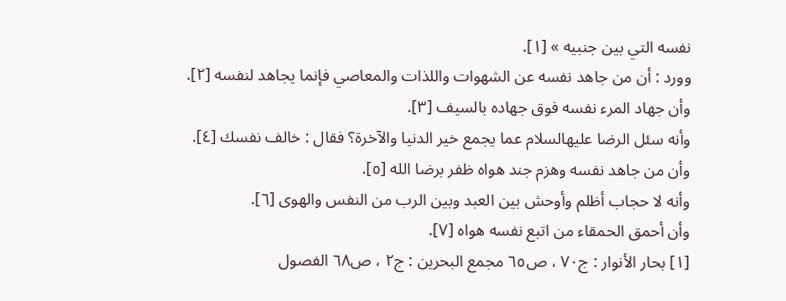نفسه التي بين جنبيه » [١].
وورد : أن من جاهد نفسه عن الشهوات واللذات والمعاصي فإنما يجاهد لنفسه [٢].
وأن جهاد المرء نفسه فوق جهاده بالسيف [٣].
وأنه سئل الرضا عليهالسلام عما يجمع خير الدنيا والآخرة؟ فقال : خالف نفسك [٤].
وأن من جاهد نفسه وهزم جند هواه ظفر برضا الله [٥].
وأنه لا حجاب أظلم وأوحش بين العبد وبين الرب من النفس والهوى [٦].
وأن أحمق الحمقاء من اتبع نفسه هواه [٧].
[١] بحار الأنوار : ج٧٠ ، ص٦٥ مجمع البحرين : ج٢ ، ص٦٨ الفصول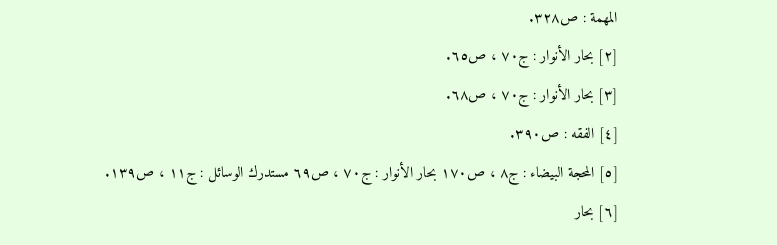المهمة : ص٣٢٨.
[٢] بحار الأنوار : ج٧٠ ، ص٦٥.
[٣] بحار الأنوار : ج٧٠ ، ص٦٨.
[٤] الفقه : ص٣٩٠.
[٥] المحجة البيضاء : ج٨ ، ص١٧٠ بحار الأنوار : ج٧٠ ، ص٦٩ مستدرك الوسائل : ج١١ ، ص١٣٩.
[٦] بحار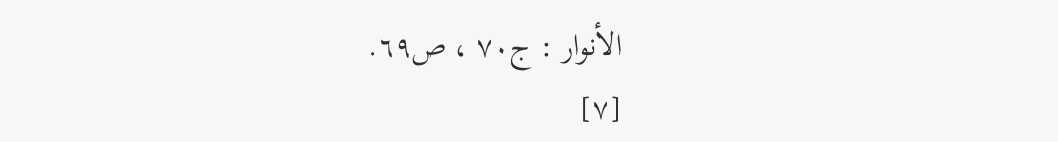الأنوار : ج٧٠ ، ص٦٩.
[٧]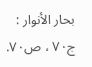بحار الأنوار : ج٧٠ ، ص٧٠.